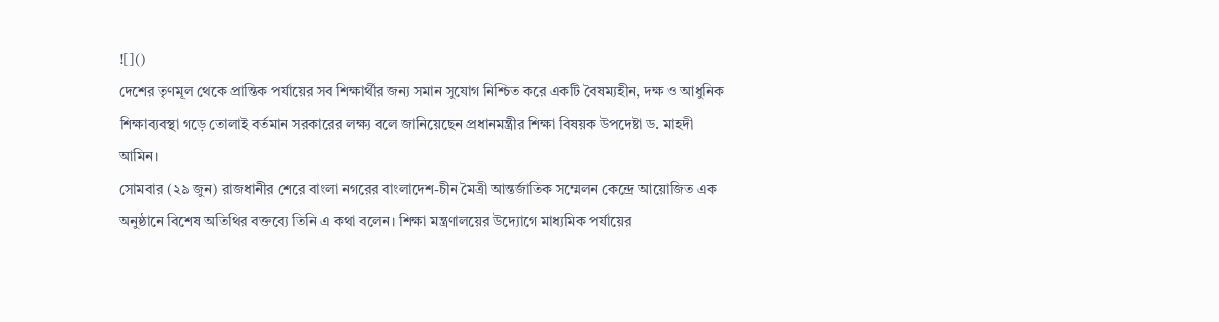![]()
দেশের তৃণমূল থেকে প্রান্তিক পর্যায়ের সব শিক্ষার্থীর জন্য সমান সুযোগ নিশ্চিত করে একটি বৈষম্যহীন, দক্ষ ও আধুনিক শিক্ষাব্যবস্থা গড়ে তোলাই বর্তমান সরকারের লক্ষ্য বলে জানিয়েছেন প্রধানমন্ত্রীর শিক্ষা বিষয়ক উপদেষ্টা ড. মাহদী আমিন।
সোমবার (২৯ জুন) রাজধানীর শেরে বাংলা নগরের বাংলাদেশ-চীন মৈত্রী আন্তর্জাতিক সম্মেলন কেন্দ্রে আয়োজিত এক অনুষ্ঠানে বিশেষ অতিথির বক্তব্যে তিনি এ কথা বলেন। শিক্ষা মন্ত্রণালয়ের উদ্যোগে মাধ্যমিক পর্যায়ের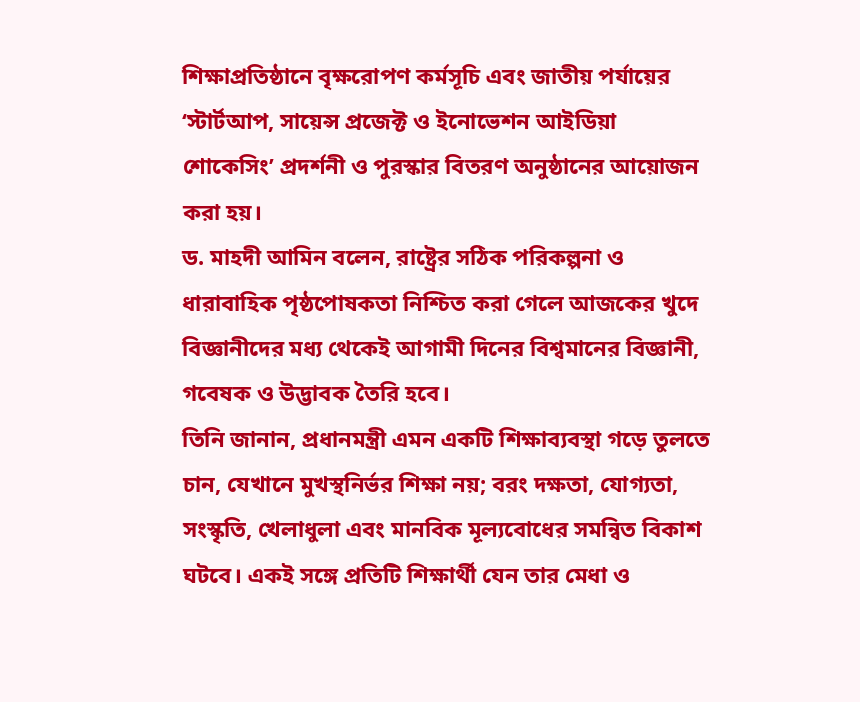শিক্ষাপ্রতিষ্ঠানে বৃক্ষরোপণ কর্মসূচি এবং জাতীয় পর্যায়ের ‘স্টার্টআপ, সায়েন্স প্রজেক্ট ও ইনোভেশন আইডিয়া শোকেসিং’ প্রদর্শনী ও পুরস্কার বিতরণ অনুষ্ঠানের আয়োজন করা হয়।
ড. মাহদী আমিন বলেন, রাষ্ট্রের সঠিক পরিকল্পনা ও ধারাবাহিক পৃষ্ঠপোষকতা নিশ্চিত করা গেলে আজকের খুদে বিজ্ঞানীদের মধ্য থেকেই আগামী দিনের বিশ্বমানের বিজ্ঞানী, গবেষক ও উদ্ভাবক তৈরি হবে।
তিনি জানান, প্রধানমন্ত্রী এমন একটি শিক্ষাব্যবস্থা গড়ে তুলতে চান, যেখানে মুখস্থনির্ভর শিক্ষা নয়; বরং দক্ষতা, যোগ্যতা, সংস্কৃতি, খেলাধুলা এবং মানবিক মূল্যবোধের সমন্বিত বিকাশ ঘটবে। একই সঙ্গে প্রতিটি শিক্ষার্থী যেন তার মেধা ও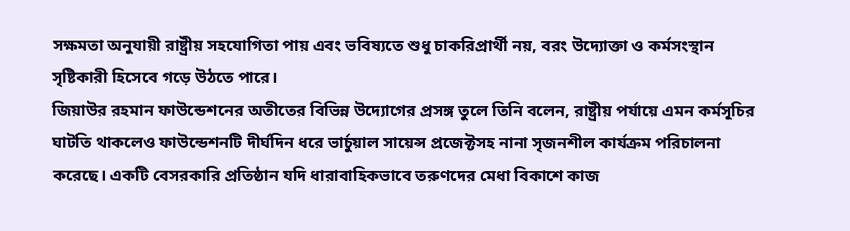সক্ষমতা অনুযায়ী রাষ্ট্রীয় সহযোগিতা পায় এবং ভবিষ্যতে শুধু চাকরিপ্রার্থী নয়, বরং উদ্যোক্তা ও কর্মসংস্থান সৃষ্টিকারী হিসেবে গড়ে উঠতে পারে।
জিয়াউর রহমান ফাউন্ডেশনের অতীতের বিভিন্ন উদ্যোগের প্রসঙ্গ তুলে তিনি বলেন, রাষ্ট্রীয় পর্যায়ে এমন কর্মসূচির ঘাটতি থাকলেও ফাউন্ডেশনটি দীর্ঘদিন ধরে ভার্চুয়াল সায়েন্স প্রজেক্টসহ নানা সৃজনশীল কার্যক্রম পরিচালনা করেছে। একটি বেসরকারি প্রতিষ্ঠান যদি ধারাবাহিকভাবে তরুণদের মেধা বিকাশে কাজ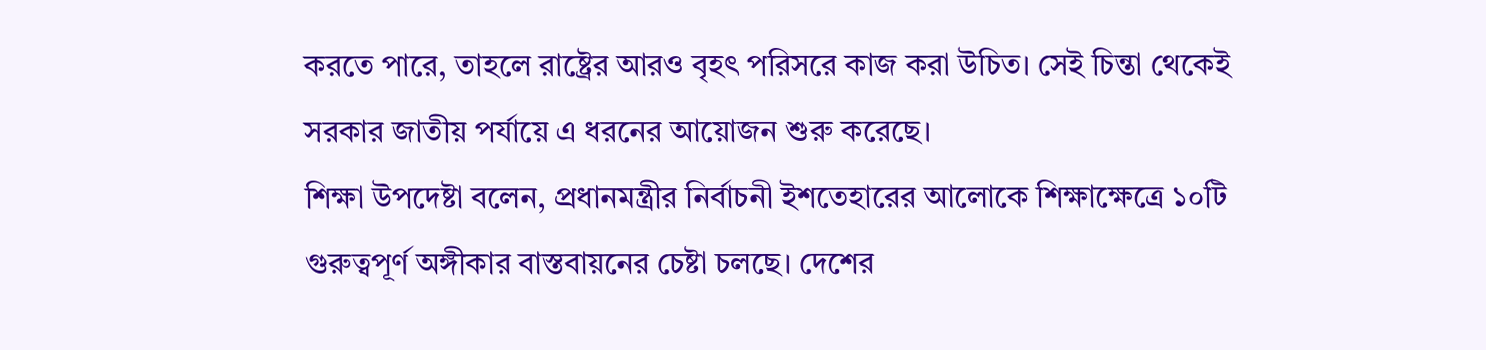করতে পারে, তাহলে রাষ্ট্রের আরও বৃহৎ পরিসরে কাজ করা উচিত। সেই চিন্তা থেকেই সরকার জাতীয় পর্যায়ে এ ধরনের আয়োজন শুরু করেছে।
শিক্ষা উপদেষ্টা বলেন, প্রধানমন্ত্রীর নির্বাচনী ইশতেহারের আলোকে শিক্ষাক্ষেত্রে ১০টি গুরুত্বপূর্ণ অঙ্গীকার বাস্তবায়নের চেষ্টা চলছে। দেশের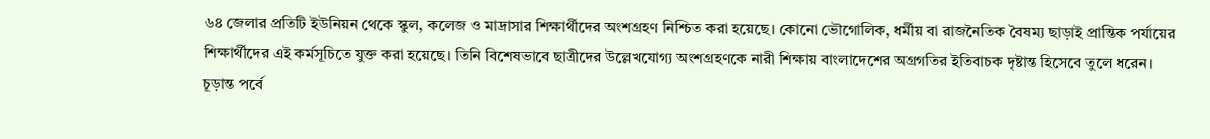৬৪ জেলার প্রতিটি ইউনিয়ন থেকে স্কুল, কলেজ ও মাদ্রাসার শিক্ষার্থীদের অংশগ্রহণ নিশ্চিত করা হয়েছে। কোনো ভৌগোলিক, ধর্মীয় বা রাজনৈতিক বৈষম্য ছাড়াই প্রান্তিক পর্যায়ের শিক্ষার্থীদের এই কর্মসূচিতে যুক্ত করা হয়েছে। তিনি বিশেষভাবে ছাত্রীদের উল্লেখযোগ্য অংশগ্রহণকে নারী শিক্ষায় বাংলাদেশের অগ্রগতির ইতিবাচক দৃষ্টান্ত হিসেবে তুলে ধরেন।
চূড়ান্ত পর্বে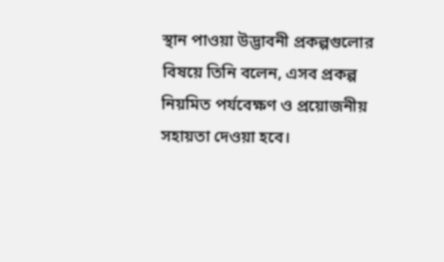স্থান পাওয়া উদ্ভাবনী প্রকল্পগুলোর বিষয়ে তিনি বলেন, এসব প্রকল্প নিয়মিত পর্যবেক্ষণ ও প্রয়োজনীয় সহায়তা দেওয়া হবে।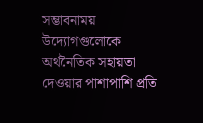সম্ভাবনাময় উদ্যোগগুলোকে অর্থনৈতিক সহায়তা দেওয়ার পাশাপাশি প্রতি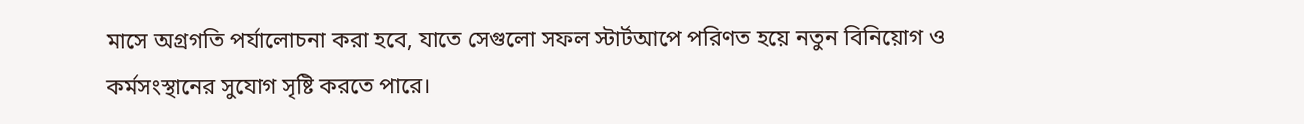মাসে অগ্রগতি পর্যালোচনা করা হবে, যাতে সেগুলো সফল স্টার্টআপে পরিণত হয়ে নতুন বিনিয়োগ ও কর্মসংস্থানের সুযোগ সৃষ্টি করতে পারে।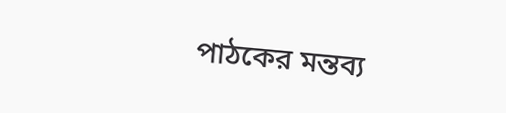পাঠকের মন্তব্য